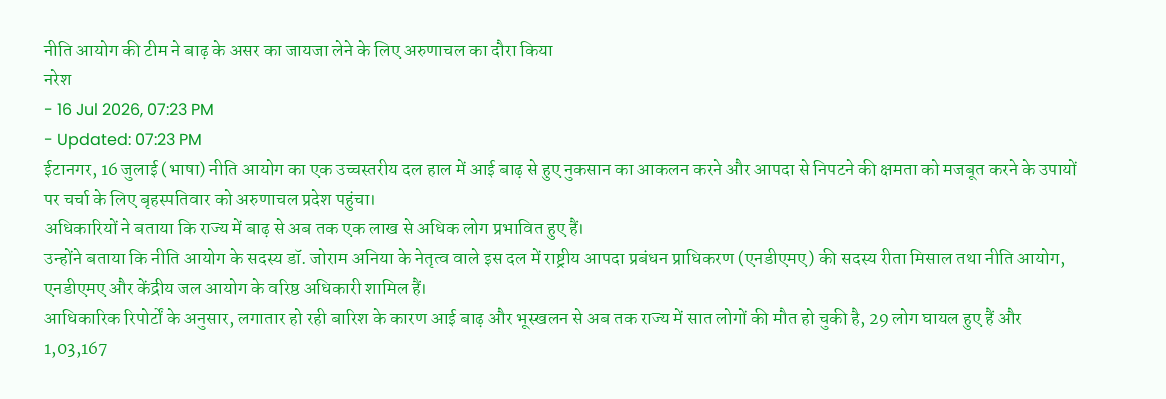नीति आयोग की टीम ने बाढ़ के असर का जायजा लेने के लिए अरुणाचल का दौरा किया
नरेश
- 16 Jul 2026, 07:23 PM
- Updated: 07:23 PM
ईटानगर, 16 जुलाई (भाषा) नीति आयोग का एक उच्चस्तरीय दल हाल में आई बाढ़ से हुए नुकसान का आकलन करने और आपदा से निपटने की क्षमता को मजबूत करने के उपायों पर चर्चा के लिए बृहस्पतिवार को अरुणाचल प्रदेश पहुंचा।
अधिकारियों ने बताया कि राज्य में बाढ़ से अब तक एक लाख से अधिक लोग प्रभावित हुए हैं।
उन्होंने बताया कि नीति आयोग के सदस्य डॉ. जोराम अनिया के नेतृत्व वाले इस दल में राष्ट्रीय आपदा प्रबंधन प्राधिकरण (एनडीएमए) की सदस्य रीता मिसाल तथा नीति आयोग, एनडीएमए और केंद्रीय जल आयोग के वरिष्ठ अधिकारी शामिल हैं।
आधिकारिक रिपोर्टों के अनुसार, लगातार हो रही बारिश के कारण आई बाढ़ और भूस्खलन से अब तक राज्य में सात लोगों की मौत हो चुकी है, 29 लोग घायल हुए हैं और 1,03,167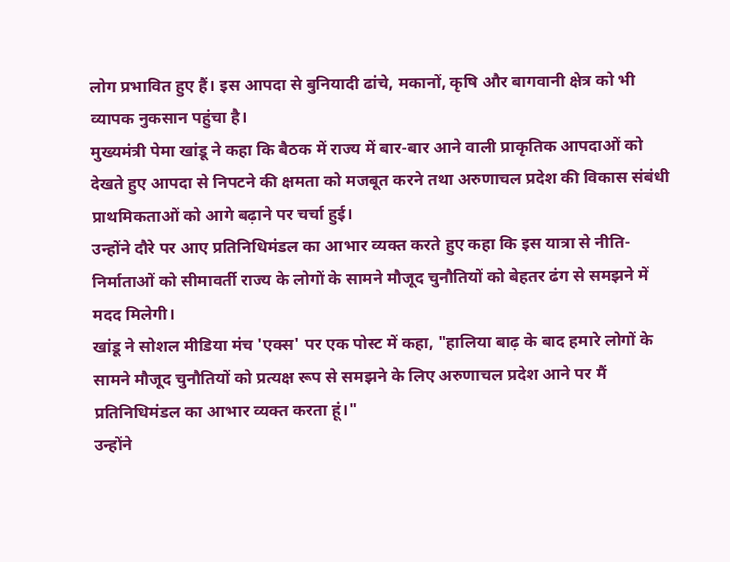लोग प्रभावित हुए हैं। इस आपदा से बुनियादी ढांचे, मकानों, कृषि और बागवानी क्षेत्र को भी व्यापक नुकसान पहुंचा है।
मुख्यमंत्री पेमा खांडू ने कहा कि बैठक में राज्य में बार-बार आने वाली प्राकृतिक आपदाओं को देखते हुए आपदा से निपटने की क्षमता को मजबूत करने तथा अरुणाचल प्रदेश की विकास संबंधी प्राथमिकताओं को आगे बढ़ाने पर चर्चा हुई।
उन्होंने दौरे पर आए प्रतिनिधिमंडल का आभार व्यक्त करते हुए कहा कि इस यात्रा से नीति-निर्माताओं को सीमावर्ती राज्य के लोगों के सामने मौजूद चुनौतियों को बेहतर ढंग से समझने में मदद मिलेगी।
खांडू ने सोशल मीडिया मंच 'एक्स' पर एक पोस्ट में कहा, "हालिया बाढ़ के बाद हमारे लोगों के सामने मौजूद चुनौतियों को प्रत्यक्ष रूप से समझने के लिए अरुणाचल प्रदेश आने पर मैं प्रतिनिधिमंडल का आभार व्यक्त करता हूं।"
उन्होंने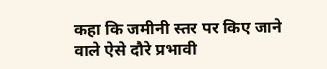कहा कि जमीनी स्तर पर किए जाने वाले ऐसे दौरे प्रभावी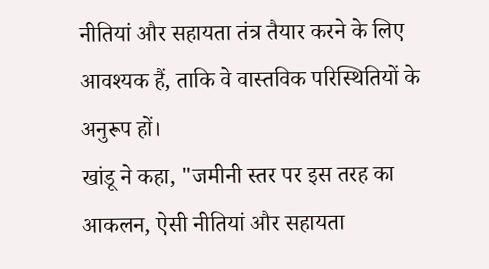नीतियां और सहायता तंत्र तैयार करने के लिए आवश्यक हैं, ताकि वे वास्तविक परिस्थितियों के अनुरूप हों।
खांडू ने कहा, "जमीनी स्तर पर इस तरह का आकलन, ऐसी नीतियां और सहायता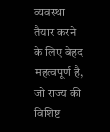व्यवस्था तैयार करने के लिए बेहद महत्वपूर्ण है, जो राज्य की विशिष्ट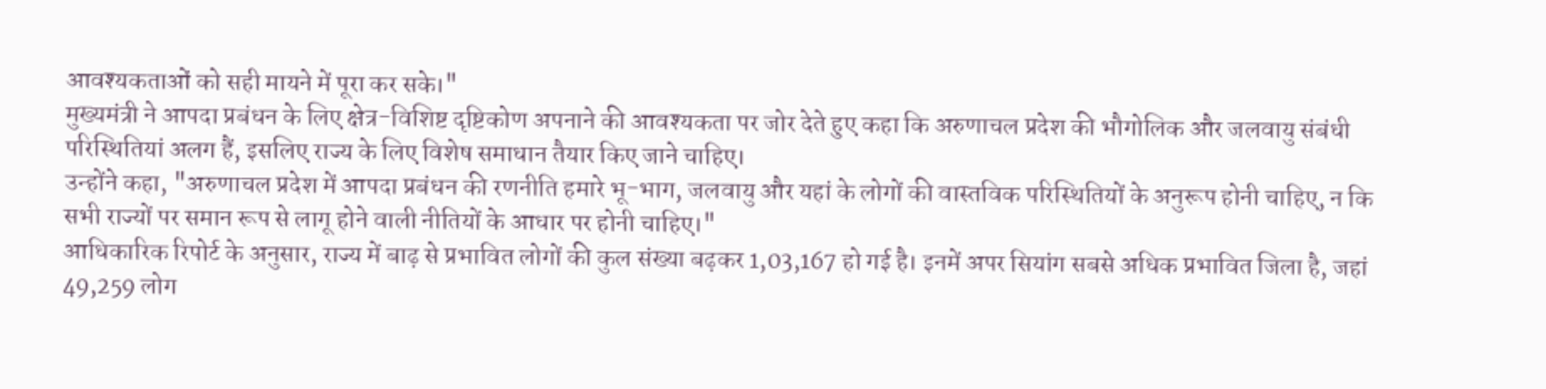आवश्यकताओं को सही मायने में पूरा कर सके।"
मुख्यमंत्री ने आपदा प्रबंधन के लिए क्षेत्र-विशिष्ट दृष्टिकोण अपनाने की आवश्यकता पर जोर देते हुए कहा कि अरुणाचल प्रदेश की भौगोलिक और जलवायु संबंधी परिस्थितियां अलग हैं, इसलिए राज्य के लिए विशेष समाधान तैयार किए जाने चाहिए।
उन्होंने कहा, "अरुणाचल प्रदेश में आपदा प्रबंधन की रणनीति हमारे भू-भाग, जलवायु और यहां के लोगों की वास्तविक परिस्थितियों के अनुरूप होनी चाहिए, न कि सभी राज्यों पर समान रूप से लागू होने वाली नीतियों के आधार पर होनी चाहिए।"
आधिकारिक रिपोर्ट के अनुसार, राज्य में बाढ़ से प्रभावित लोगों की कुल संख्या बढ़कर 1,03,167 हो गई है। इनमें अपर सियांग सबसे अधिक प्रभावित जिला है, जहां 49,259 लोग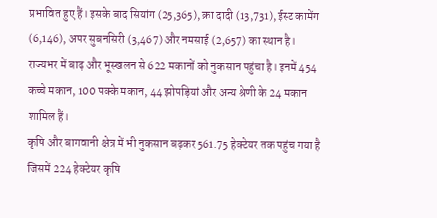प्रभावित हुए हैं। इसके बाद सियांग (25,365), क्रा दादी (13,731), ईस्ट कामेंग (6,146), अपर सुबनसिरी (3,467) और नमसाई (2,657) का स्थान है।
राज्यभर में बाढ़ और भूस्खलन से 622 मकानों को नुकसान पहुंचा है। इनमें 454 कच्चे मकान, 100 पक्के मकान, 44 झोपड़ियां और अन्य श्रेणी के 24 मकान शामिल हैं।
कृषि और बागवानी क्षेत्र में भी नुकसान बढ़कर 561.75 हेक्टेयर तक पहुंच गया है जिसमें 224 हेक्टेयर कृषि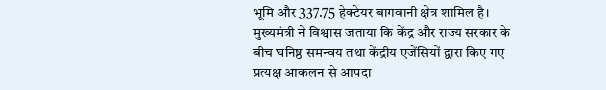भूमि और 337.75 हेक्टेयर बागवानी क्षेत्र शामिल है।
मुख्यमंत्री ने विश्वास जताया कि केंद्र और राज्य सरकार के बीच घनिष्ठ समन्वय तथा केंद्रीय एजेंसियों द्वारा किए गए प्रत्यक्ष आकलन से आपदा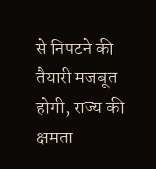से निपटने की तैयारी मजबूत होगी, राज्य की क्षमता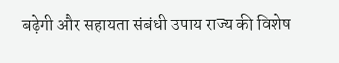बढ़ेगी और सहायता संबंधी उपाय राज्य की विशेष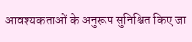आवश्यकताओं के अनुरूप सुनिश्चित किए जा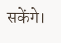सकेंगे।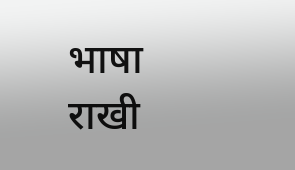भाषा
राखी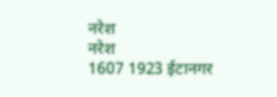नरेश
नरेश
1607 1923 ईटानगर